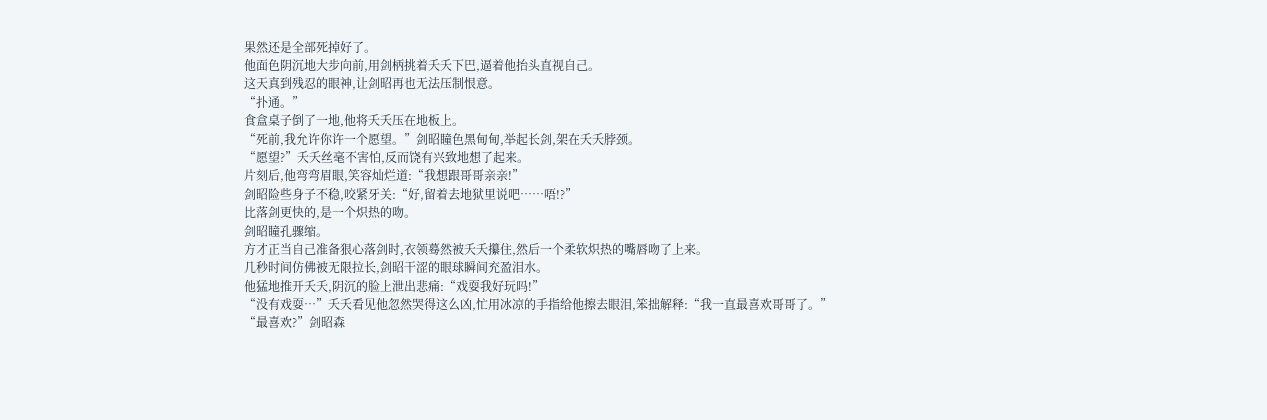果然还是全部死掉好了。
他面色阴沉地大步向前,用剑柄挑着夭夭下巴,逼着他抬头直视自己。
这天真到残忍的眼神,让剑昭再也无法压制恨意。
“扑通。”
食盒桌子倒了一地,他将夭夭压在地板上。
“死前,我允许你许一个愿望。”剑昭瞳色黑甸甸,举起长剑,架在夭夭脖颈。
“愿望?”夭夭丝毫不害怕,反而饶有兴致地想了起来。
片刻后,他弯弯眉眼,笑容灿烂道:“我想跟哥哥亲亲!”
剑昭险些身子不稳,咬紧牙关:“好,留着去地狱里说吧……唔!?”
比落剑更快的,是一个炽热的吻。
剑昭瞳孔骤缩。
方才正当自己准备狠心落剑时,衣领蓦然被夭夭攥住,然后一个柔软炽热的嘴唇吻了上来。
几秒时间仿佛被无限拉长,剑昭干涩的眼球瞬间充盈泪水。
他猛地推开夭夭,阴沉的脸上泄出悲痛:“戏耍我好玩吗!”
“没有戏耍…”夭夭看见他忽然哭得这么凶,忙用冰凉的手指给他擦去眼泪,笨拙解释:“我一直最喜欢哥哥了。”
“最喜欢?”剑昭森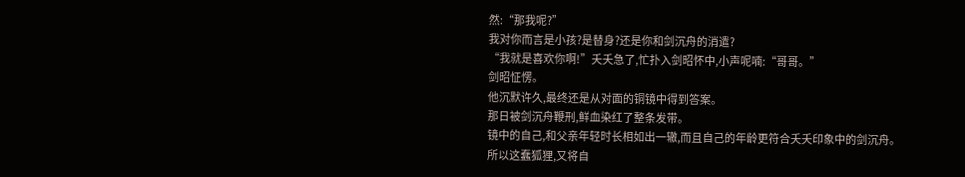然:“那我呢?”
我对你而言是小孩?是替身?还是你和剑沉舟的消遣?
“我就是喜欢你啊!”夭夭急了,忙扑入剑昭怀中,小声呢喃:“哥哥。”
剑昭怔愣。
他沉默许久,最终还是从对面的铜镜中得到答案。
那日被剑沉舟鞭刑,鲜血染红了整条发带。
镜中的自己,和父亲年轻时长相如出一辙,而且自己的年龄更符合夭夭印象中的剑沉舟。
所以这蠢狐狸,又将自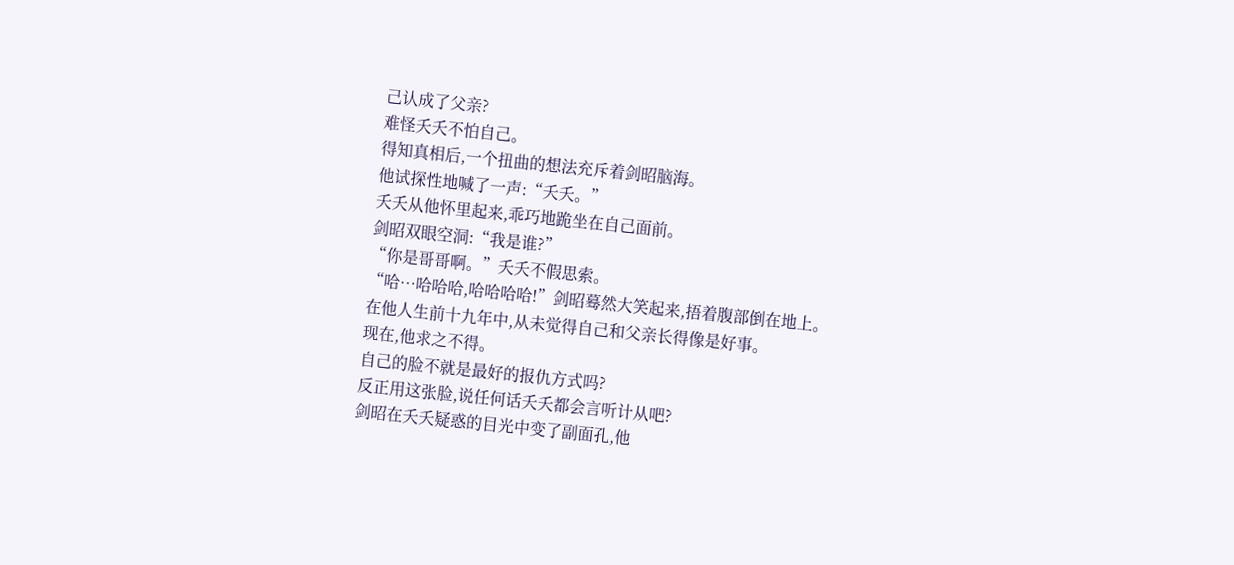己认成了父亲?
难怪夭夭不怕自己。
得知真相后,一个扭曲的想法充斥着剑昭脑海。
他试探性地喊了一声:“夭夭。”
夭夭从他怀里起来,乖巧地跪坐在自己面前。
剑昭双眼空洞:“我是谁?”
“你是哥哥啊。”夭夭不假思索。
“哈…哈哈哈,哈哈哈哈!”剑昭蓦然大笑起来,捂着腹部倒在地上。
在他人生前十九年中,从未觉得自己和父亲长得像是好事。
现在,他求之不得。
自己的脸不就是最好的报仇方式吗?
反正用这张脸,说任何话夭夭都会言听计从吧?
剑昭在夭夭疑惑的目光中变了副面孔,他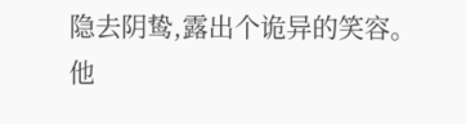隐去阴鸷,露出个诡异的笑容。
他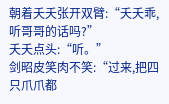朝着夭夭张开双臂:“夭夭乖,听哥哥的话吗?”
夭夭点头:“听。”
剑昭皮笑肉不笑:“过来,把四只爪爪都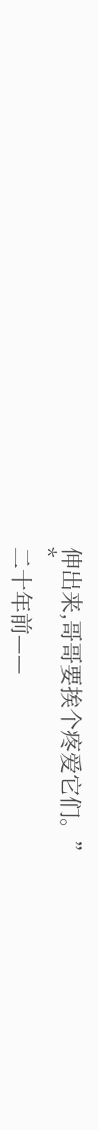伸出来,哥哥要挨个疼爱它们。”
*
二十年前——